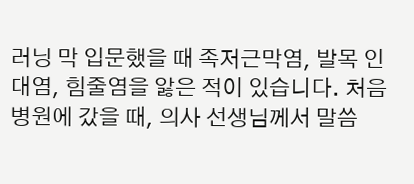러닝 막 입문했을 때 족저근막염, 발목 인대염, 힘줄염을 앓은 적이 있습니다. 처음 병원에 갔을 때, 의사 선생님께서 말씀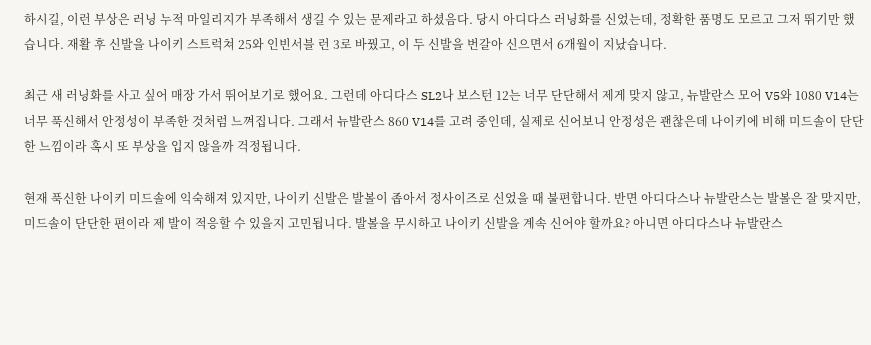하시길, 이런 부상은 러닝 누적 마일리지가 부족해서 생길 수 있는 문제라고 하셨음다. 당시 아디다스 러닝화를 신었는데, 정확한 품명도 모르고 그저 뛰기만 했습니다. 재활 후 신발을 나이키 스트럭쳐 25와 인빈서블 런 3로 바꿨고, 이 두 신발을 번갈아 신으면서 6개월이 지났습니다.

최근 새 러닝화를 사고 싶어 매장 가서 뛰어보기로 했어요. 그런데 아디다스 SL2나 보스턴 12는 너무 단단해서 제게 맞지 않고, 뉴발란스 모어 V5와 1080 V14는 너무 푹신해서 안정성이 부족한 것처럼 느껴집니다. 그래서 뉴발란스 860 V14를 고려 중인데, 실제로 신어보니 안정성은 괜찮은데 나이키에 비해 미드솔이 단단한 느낌이라 혹시 또 부상을 입지 않을까 걱정됩니다.

현재 푹신한 나이키 미드솔에 익숙해져 있지만, 나이키 신발은 발볼이 좁아서 정사이즈로 신었을 때 불편합니다. 반면 아디다스나 뉴발란스는 발볼은 잘 맞지만, 미드솔이 단단한 편이라 제 발이 적응할 수 있을지 고민됩니다. 발볼을 무시하고 나이키 신발을 계속 신어야 할까요? 아니면 아디다스나 뉴발란스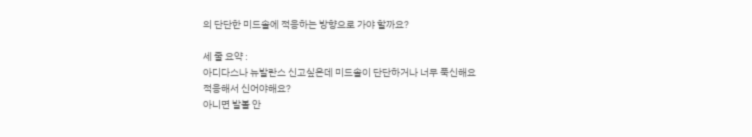의 단단한 미드솔에 적응하는 방향으로 가야 할까요?

세 줄 요약 :
아디다스나 뉴발란스 신고싶은데 미드솔이 단단하거나 너무 푹신해요
적응해서 신어야해요?
아니면 발볼 안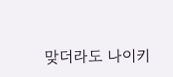맞더라도 나이키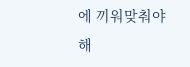에 끼워맞춰야해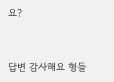요?


답변 감사해요 형들